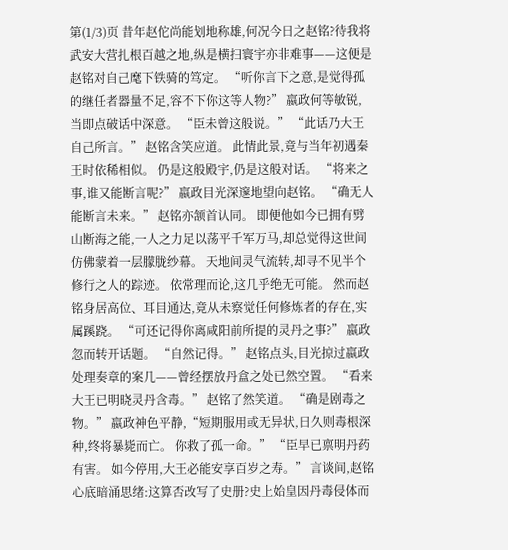第(1/3)页 昔年赵佗尚能划地称雄,何况今日之赵铭?待我将武安大营扎根百越之地,纵是横扫寰宇亦非难事——这便是赵铭对自己麾下铁骑的笃定。 “听你言下之意,是觉得孤的继任者器量不足,容不下你这等人物?” 嬴政何等敏锐,当即点破话中深意。 “臣未曾这般说。” “此话乃大王自己所言。” 赵铭含笑应道。 此情此景,竟与当年初遇秦王时依稀相似。 仍是这般殿宇,仍是这般对话。 “将来之事,谁又能断言呢?” 嬴政目光深邃地望向赵铭。 “确无人能断言未来。” 赵铭亦颔首认同。 即便他如今已拥有劈山断海之能,一人之力足以荡平千军万马,却总觉得这世间仿佛蒙着一层朦胧纱幕。 天地间灵气流转,却寻不见半个修行之人的踪迹。 依常理而论,这几乎绝无可能。 然而赵铭身居高位、耳目通达,竟从未察觉任何修炼者的存在,实属蹊跷。 “可还记得你离咸阳前所提的灵丹之事?” 嬴政忽而转开话题。 “自然记得。” 赵铭点头,目光掠过嬴政处理奏章的案几——曾经摆放丹盒之处已然空置。 “看来大王已明晓灵丹含毒。” 赵铭了然笑道。 “确是剧毒之物。” 嬴政神色平静,“短期服用或无异状,日久则毒根深种,终将暴毙而亡。 你救了孤一命。” “臣早已禀明丹药有害。 如今停用,大王必能安享百岁之寿。” 言谈间,赵铭心底暗涌思绪:这算否改写了史册?史上始皇因丹毒侵体而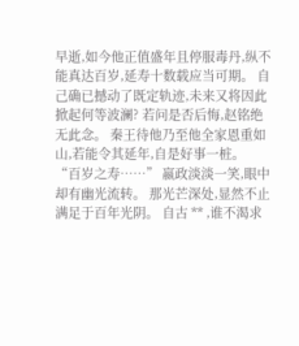早逝,如今他正值盛年且停服毒丹,纵不能真达百岁,延寿十数载应当可期。 自己确已撼动了既定轨迹,未来又将因此掀起何等波澜? 若问是否后悔,赵铭绝无此念。 秦王待他乃至他全家恩重如山,若能令其延年,自是好事一桩。 “百岁之寿……” 嬴政淡淡一笑,眼中却有幽光流转。 那光芒深处,显然不止满足于百年光阴。 自古 ** ,谁不渴求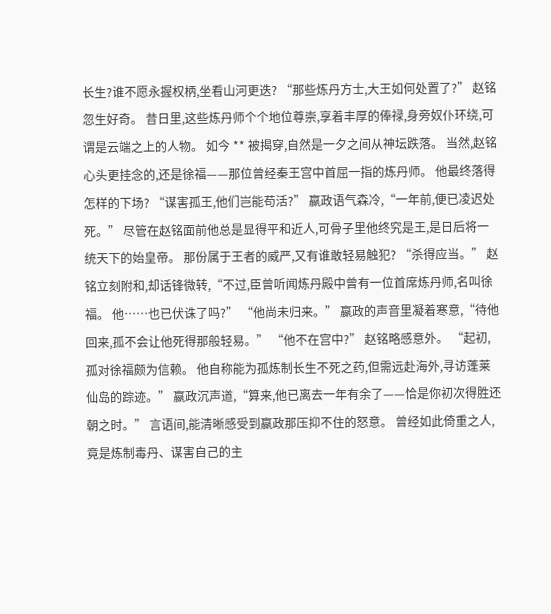长生?谁不愿永握权柄,坐看山河更迭? “那些炼丹方士,大王如何处置了?” 赵铭忽生好奇。 昔日里,这些炼丹师个个地位尊崇,享着丰厚的俸禄,身旁奴仆环绕,可谓是云端之上的人物。 如今 ** 被揭穿,自然是一夕之间从神坛跌落。 当然,赵铭心头更挂念的,还是徐福——那位曾经秦王宫中首屈一指的炼丹师。 他最终落得怎样的下场? “谋害孤王,他们岂能苟活?” 嬴政语气森冷,“一年前,便已凌迟处死。” 尽管在赵铭面前他总是显得平和近人,可骨子里他终究是王,是日后将一统天下的始皇帝。 那份属于王者的威严,又有谁敢轻易触犯? “杀得应当。” 赵铭立刻附和,却话锋微转,“不过,臣曾听闻炼丹殿中曾有一位首席炼丹师,名叫徐福。 他……也已伏诛了吗?” “他尚未归来。” 嬴政的声音里凝着寒意,“待他回来,孤不会让他死得那般轻易。” “他不在宫中?” 赵铭略感意外。 “起初,孤对徐福颇为信赖。 他自称能为孤炼制长生不死之药,但需远赴海外,寻访蓬莱仙岛的踪迹。” 嬴政沉声道,“算来,他已离去一年有余了——恰是你初次得胜还朝之时。” 言语间,能清晰感受到嬴政那压抑不住的怒意。 曾经如此倚重之人,竟是炼制毒丹、谋害自己的主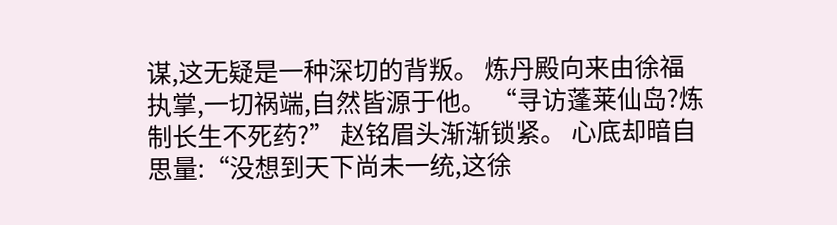谋,这无疑是一种深切的背叛。 炼丹殿向来由徐福执掌,一切祸端,自然皆源于他。 “寻访蓬莱仙岛?炼制长生不死药?” 赵铭眉头渐渐锁紧。 心底却暗自思量:“没想到天下尚未一统,这徐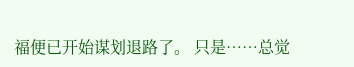福便已开始谋划退路了。 只是……总觉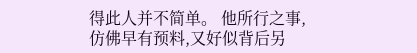得此人并不简单。 他所行之事,仿佛早有预料,又好似背后另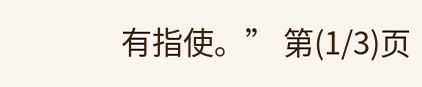有指使。” 第(1/3)页